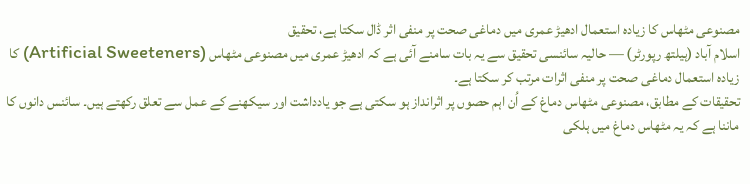مصنوعی مٹھاس کا زیادہ استعمال ادھیڑ عمری میں دماغی صحت پر منفی اثر ڈال سکتا ہے، تحقیق
اسلام آباد (ہیلتھ رپورٹر) — حالیہ سائنسی تحقیق سے یہ بات سامنے آئی ہے کہ ادھیڑ عمری میں مصنوعی مٹھاس (Artificial Sweeteners) کا زیادہ استعمال دماغی صحت پر منفی اثرات مرتب کر سکتا ہے۔
تحقیقات کے مطابق، مصنوعی مٹھاس دماغ کے اُن اہم حصوں پر اثرانداز ہو سکتی ہے جو یادداشت اور سیکھنے کے عمل سے تعلق رکھتے ہیں۔ سائنس دانوں کا ماننا ہے کہ یہ مٹھاس دماغ میں ہلکی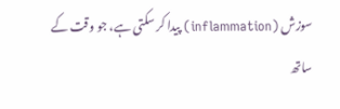سوزش (inflammation) پیدا کر سکتی ہے، جو وقت کے ساتھ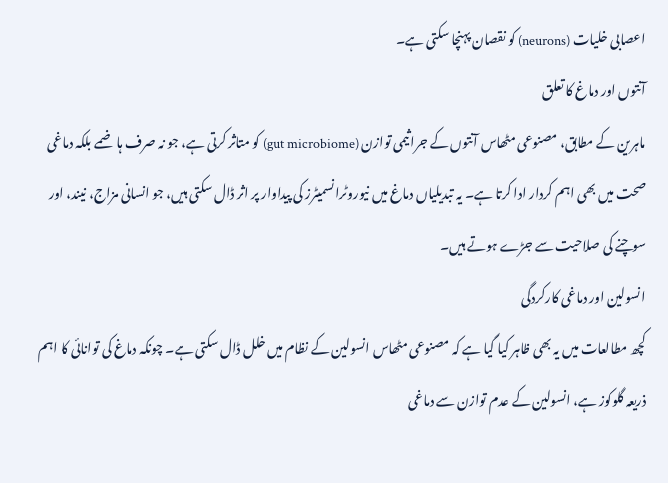اعصابی خلیات (neurons) کو نقصان پہنچا سکتی ہے۔
آنتوں اور دماغ کا تعلق
ماہرین کے مطابق، مصنوعی مٹھاس آنتوں کے جراثیمی توازن (gut microbiome) کو متاثر کرتی ہے، جو نہ صرف ہاضمے بلکہ دماغی صحت میں بھی اہم کردار ادا کرتا ہے۔ یہ تبدیلیاں دماغ میں نیوروٹرانسمیٹرز کی پیداوار پر اثر ڈال سکتی ہیں، جو انسانی مزاج، نیند، اور سوچنے کی صلاحیت سے جڑے ہوتے ہیں۔
انسولین اور دماغی کارکردگی
کچھ مطالعات میں یہ بھی ظاہر کیا گیا ہے کہ مصنوعی مٹھاس انسولین کے نظام میں خلل ڈال سکتی ہے۔ چونکہ دماغ کی توانائی کا اہم ذریعہ گلوکوز ہے، انسولین کے عدم توازن سے دماغی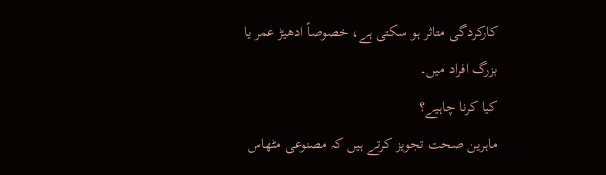کارکردگی متاثر ہو سکتی ہے، خصوصاً ادھیڑ عمر یا بزرگ افراد میں۔
کیا کرنا چاہیے؟
ماہرین صحت تجویز کرتے ہیں کہ مصنوعی مٹھاس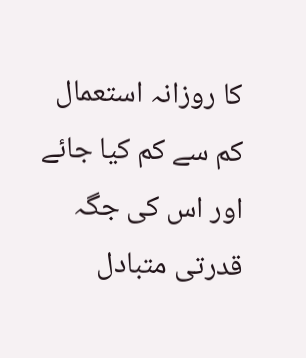کا روزانہ استعمال کم سے کم کیا جائے اور اس کی جگہ قدرتی متبادل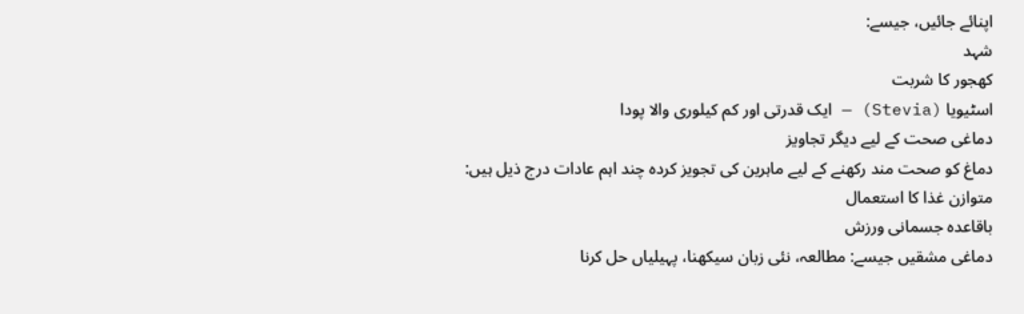اپنائے جائیں، جیسے:
شہد
کھجور کا شربت
اسٹیویا (Stevia) — ایک قدرتی اور کم کیلوری والا پودا
دماغی صحت کے لیے دیگر تجاویز
دماغ کو صحت مند رکھنے کے لیے ماہرین کی تجویز کردہ چند اہم عادات درج ذیل ہیں:
متوازن غذا کا استعمال
باقاعدہ جسمانی ورزش
دماغی مشقیں جیسے: مطالعہ، نئی زبان سیکھنا، پہیلیاں حل کرنا